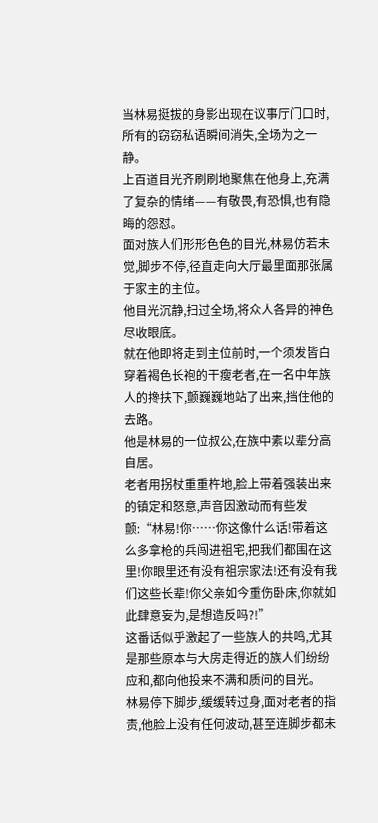当林易挺拔的身影出现在议事厅门口时,所有的窃窃私语瞬间消失,全场为之一静。
上百道目光齐刷刷地聚焦在他身上,充满了复杂的情绪——有敬畏,有恐惧,也有隐晦的怨怼。
面对族人们形形色色的目光,林易仿若未觉,脚步不停,径直走向大厅最里面那张属于家主的主位。
他目光沉静,扫过全场,将众人各异的神色尽收眼底。
就在他即将走到主位前时,一个须发皆白穿着褐色长袍的干瘦老者,在一名中年族人的搀扶下,颤巍巍地站了出来,挡住他的去路。
他是林易的一位叔公,在族中素以辈分高自居。
老者用拐杖重重杵地,脸上带着强装出来的镇定和怒意,声音因激动而有些发颤:“林易!你……你这像什么话!带着这么多拿枪的兵闯进祖宅,把我们都围在这里!你眼里还有没有祖宗家法!还有没有我们这些长辈!你父亲如今重伤卧床,你就如此肆意妄为,是想造反吗?!”
这番话似乎激起了一些族人的共鸣,尤其是那些原本与大房走得近的族人们纷纷应和,都向他投来不满和质问的目光。
林易停下脚步,缓缓转过身,面对老者的指责,他脸上没有任何波动,甚至连脚步都未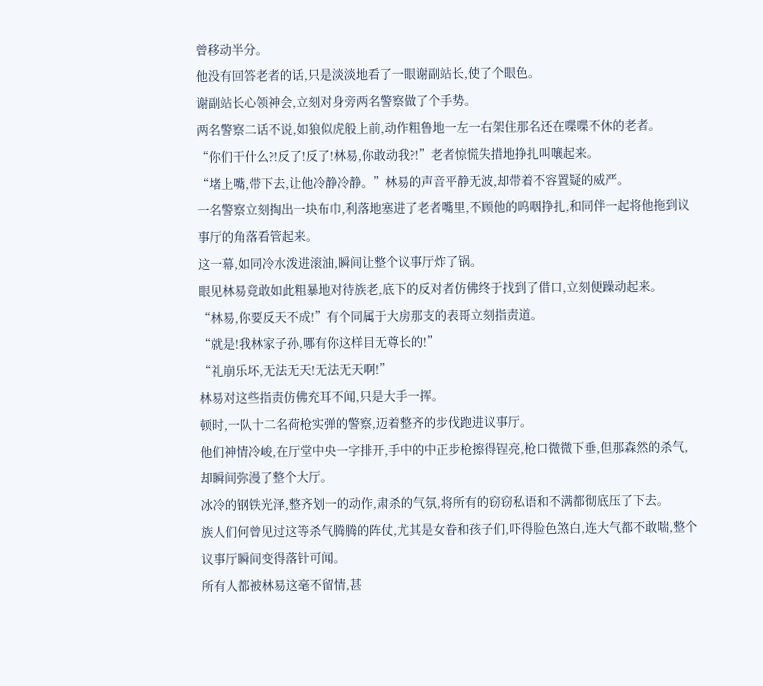曾移动半分。
他没有回答老者的话,只是淡淡地看了一眼谢副站长,使了个眼色。
谢副站长心领神会,立刻对身旁两名警察做了个手势。
两名警察二话不说,如狼似虎般上前,动作粗鲁地一左一右架住那名还在喋喋不休的老者。
“你们干什么?!反了!反了!林易,你敢动我?!”老者惊慌失措地挣扎叫嚷起来。
“堵上嘴,带下去,让他冷静冷静。”林易的声音平静无波,却带着不容置疑的威严。
一名警察立刻掏出一块布巾,利落地塞进了老者嘴里,不顾他的呜咽挣扎,和同伴一起将他拖到议事厅的角落看管起来。
这一幕,如同冷水泼进滚油,瞬间让整个议事厅炸了锅。
眼见林易竟敢如此粗暴地对待族老,底下的反对者仿佛终于找到了借口,立刻便躁动起来。
“林易,你要反天不成!”有个同属于大房那支的表哥立刻指责道。
“就是!我林家子孙,哪有你这样目无尊长的!”
“礼崩乐坏,无法无天!无法无天啊!”
林易对这些指责仿佛充耳不闻,只是大手一挥。
顿时,一队十二名荷枪实弹的警察,迈着整齐的步伐跑进议事厅。
他们神情冷峻,在厅堂中央一字排开,手中的中正步枪擦得锃亮,枪口微微下垂,但那森然的杀气,却瞬间弥漫了整个大厅。
冰冷的钢铁光泽,整齐划一的动作,肃杀的气氛,将所有的窃窃私语和不满都彻底压了下去。
族人们何曾见过这等杀气腾腾的阵仗,尤其是女眷和孩子们,吓得脸色煞白,连大气都不敢喘,整个议事厅瞬间变得落针可闻。
所有人都被林易这毫不留情,甚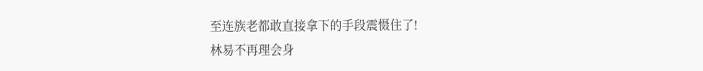至连族老都敢直接拿下的手段震慑住了!
林易不再理会身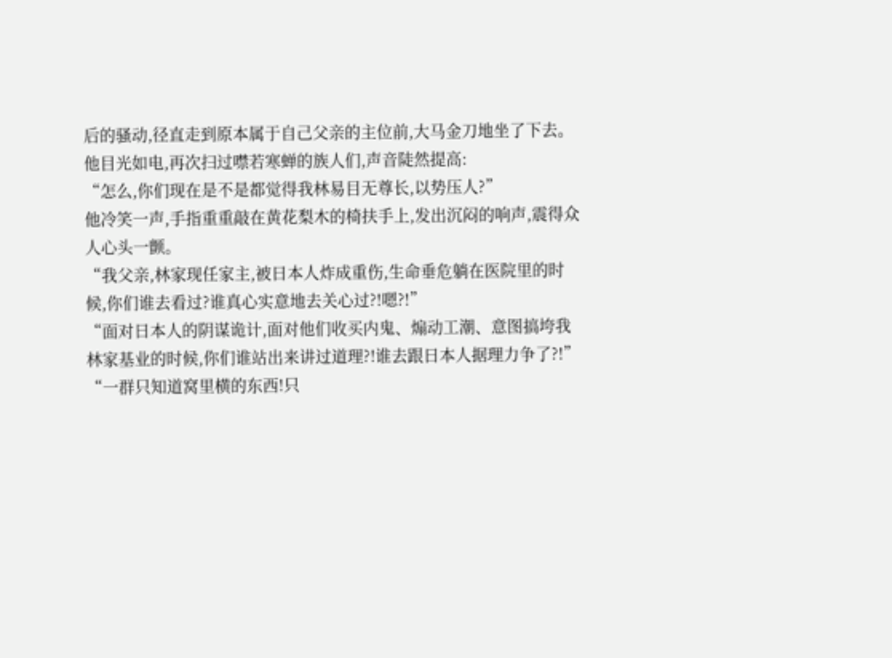后的骚动,径直走到原本属于自己父亲的主位前,大马金刀地坐了下去。
他目光如电,再次扫过噤若寒蝉的族人们,声音陡然提高:
“怎么,你们现在是不是都觉得我林易目无尊长,以势压人?”
他冷笑一声,手指重重敲在黄花梨木的椅扶手上,发出沉闷的响声,震得众人心头一颤。
“我父亲,林家现任家主,被日本人炸成重伤,生命垂危躺在医院里的时候,你们谁去看过?谁真心实意地去关心过?!嗯?!”
“面对日本人的阴谋诡计,面对他们收买内鬼、煽动工潮、意图搞垮我林家基业的时候,你们谁站出来讲过道理?!谁去跟日本人据理力争了?!”
“一群只知道窝里横的东西!只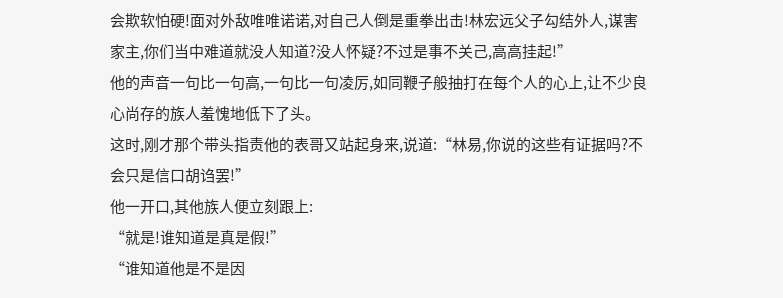会欺软怕硬!面对外敌唯唯诺诺,对自己人倒是重拳出击!林宏远父子勾结外人,谋害家主,你们当中难道就没人知道?没人怀疑?不过是事不关己,高高挂起!”
他的声音一句比一句高,一句比一句凌厉,如同鞭子般抽打在每个人的心上,让不少良心尚存的族人羞愧地低下了头。
这时,刚才那个带头指责他的表哥又站起身来,说道:“林易,你说的这些有证据吗?不会只是信口胡诌罢!”
他一开口,其他族人便立刻跟上:
“就是!谁知道是真是假!”
“谁知道他是不是因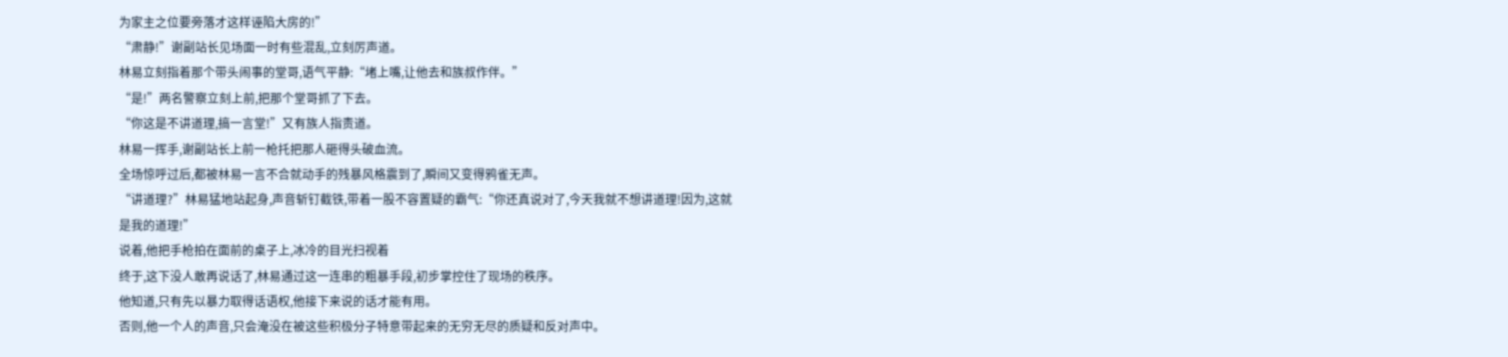为家主之位要旁落才这样诬陷大房的!”
“肃静!”谢副站长见场面一时有些混乱,立刻厉声道。
林易立刻指着那个带头闹事的堂哥,语气平静:“堵上嘴,让他去和族叔作伴。”
“是!”两名警察立刻上前,把那个堂哥抓了下去。
“你这是不讲道理,搞一言堂!”又有族人指责道。
林易一挥手,谢副站长上前一枪托把那人砸得头破血流。
全场惊呼过后,都被林易一言不合就动手的残暴风格震到了,瞬间又变得鸦雀无声。
“讲道理?”林易猛地站起身,声音斩钉截铁,带着一股不容置疑的霸气:“你还真说对了,今天我就不想讲道理!因为,这就是我的道理!”
说着,他把手枪拍在面前的桌子上,冰冷的目光扫视着
终于,这下没人敢再说话了,林易通过这一连串的粗暴手段,初步掌控住了现场的秩序。
他知道,只有先以暴力取得话语权,他接下来说的话才能有用。
否则,他一个人的声音,只会淹没在被这些积极分子特意带起来的无穷无尽的质疑和反对声中。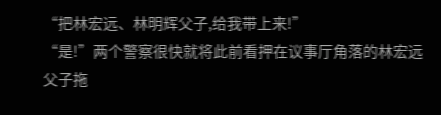“把林宏远、林明辉父子,给我带上来!”
“是!”两个警察很快就将此前看押在议事厅角落的林宏远父子拖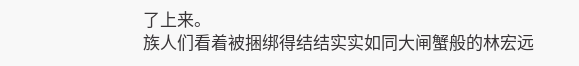了上来。
族人们看着被捆绑得结结实实如同大闸蟹般的林宏远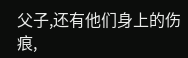父子,还有他们身上的伤痕,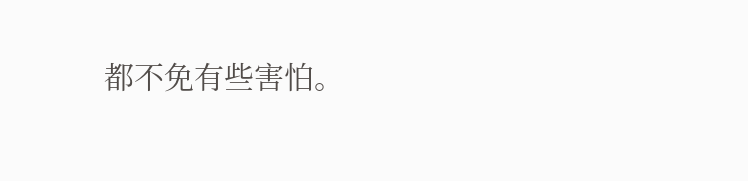都不免有些害怕。